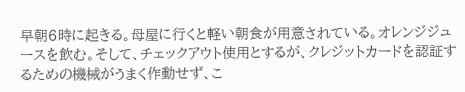早朝6時に起きる。母屋に行くと軽い朝食が用意されている。オレンジジュースを飲む。そして、チェックアウト使用とするが、クレジットカードを認証するための機械がうまく作動せず、こ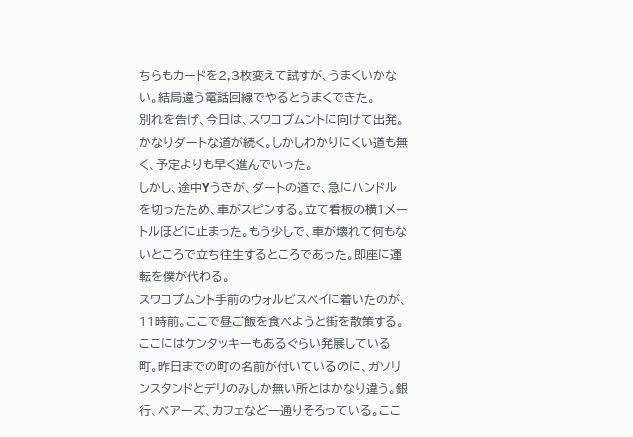ちらもカードを2,3枚変えて試すが、うまくいかない。結局違う電話回線でやるとうまくできた。
別れを告げ、今日は、スワコプムントに向けて出発。かなりダートな道が続く。しかしわかりにくい道も無く、予定よりも早く進んでいった。
しかし、途中Yうきが、ダートの道で、急にハンドルを切ったため、車がスピンする。立て看板の横1メートルほどに止まった。もう少しで、車が壊れて何もないところで立ち往生するところであった。即座に運転を僕が代わる。
スワコプムント手前のウォルビスベイに着いたのが、11時前。ここで昼ご飯を食べようと街を散策する。ここにはケンタッキーもあるぐらい発展している町。昨日までの町の名前が付いているのに、ガソリンスタンドとデリのみしか無い所とはかなり違う。銀行、ベアーズ、カフェなど一通りそろっている。ここ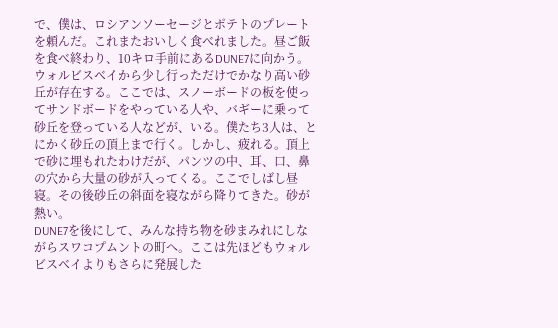で、僕は、ロシアンソーセージとポテトのプレートを頼んだ。これまたおいしく食べれました。昼ご飯を食べ終わり、10キロ手前にあるDUNE7に向かう。ウォルビスベイから少し行っただけでかなり高い砂丘が存在する。ここでは、スノーボードの板を使ってサンドボードをやっている人や、バギーに乗って砂丘を登っている人などが、いる。僕たち3人は、とにかく砂丘の頂上まで行く。しかし、疲れる。頂上で砂に埋もれたわけだが、パンツの中、耳、口、鼻
の穴から大量の砂が入ってくる。ここでしばし昼寝。その後砂丘の斜面を寝ながら降りてきた。砂が熱い。
DUNE7を後にして、みんな持ち物を砂まみれにしながらスワコプムントの町へ。ここは先ほどもウォルビスベイよりもさらに発展した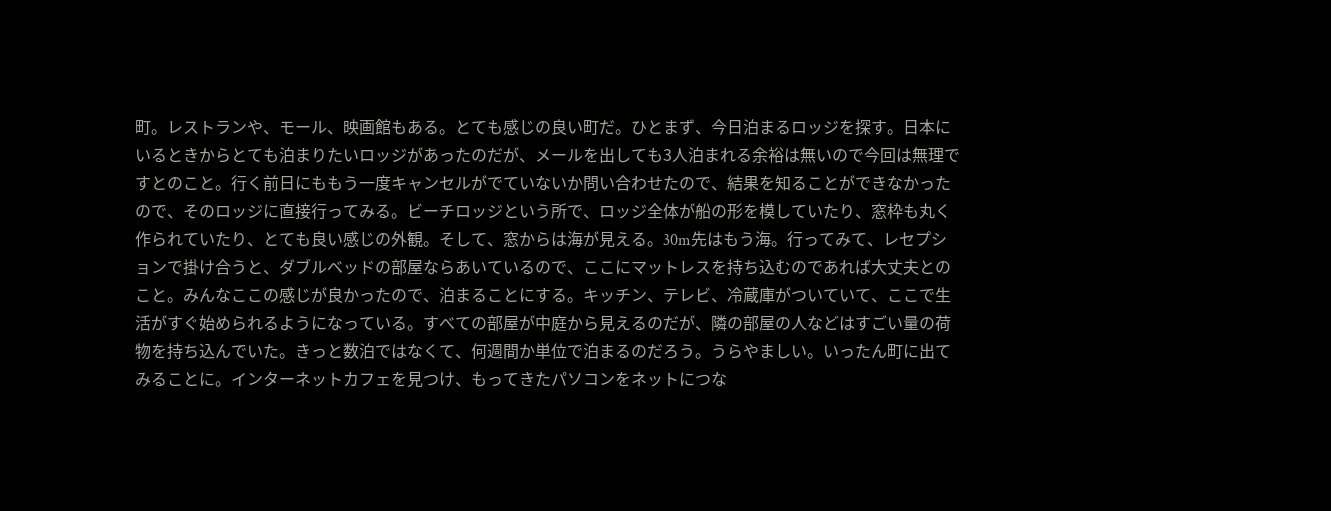町。レストランや、モール、映画館もある。とても感じの良い町だ。ひとまず、今日泊まるロッジを探す。日本にいるときからとても泊まりたいロッジがあったのだが、メールを出しても3人泊まれる余裕は無いので今回は無理ですとのこと。行く前日にももう一度キャンセルがでていないか問い合わせたので、結果を知ることができなかったので、そのロッジに直接行ってみる。ビーチロッジという所で、ロッジ全体が船の形を模していたり、窓枠も丸く作られていたり、とても良い感じの外観。そして、窓からは海が見える。30m先はもう海。行ってみて、レセプションで掛け合うと、ダブルベッドの部屋ならあいているので、ここにマットレスを持ち込むのであれば大丈夫とのこと。みんなここの感じが良かったので、泊まることにする。キッチン、テレビ、冷蔵庫がついていて、ここで生活がすぐ始められるようになっている。すべての部屋が中庭から見えるのだが、隣の部屋の人などはすごい量の荷物を持ち込んでいた。きっと数泊ではなくて、何週間か単位で泊まるのだろう。うらやましい。いったん町に出てみることに。インターネットカフェを見つけ、もってきたパソコンをネットにつな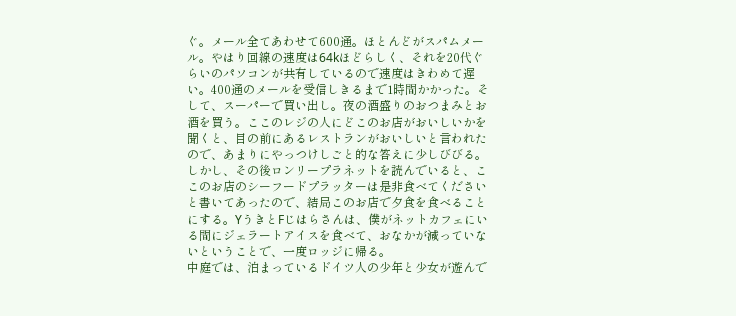ぐ。メール全てあわせて600通。ほとんどがスパムメール。やはり回線の速度は64kほどらしく、それを20代ぐらいのパソコンが共有しているので速度はきわめて遅い。400通のメールを受信しきるまで1時間かかった。そして、スーパーで買い出し。夜の酒盛りのおつまみとお酒を買う。ここのレジの人にどこのお店がおいしいかを聞くと、目の前にあるレストランがおいしいと言われたので、あまりにやっつけしごと的な答えに少しびびる。しかし、その後ロンリープラネットを読んでいると、ここのお店のシーフードプラッターは是非食べてくださいと書いてあったので、結局このお店で夕食を食べることにする。YうきとFじはらさんは、僕がネットカフェにいる間にジェラートアイスを食べて、おなかが減っていないということで、一度ロッジに帰る。
中庭では、泊まっているドイツ人の少年と少女が遊んで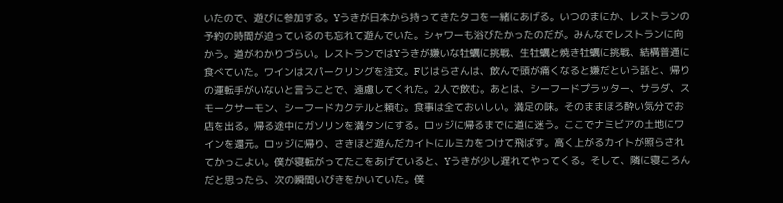いたので、遊びに参加する。Yうきが日本から持ってきたタコを一緒にあげる。いつのまにか、レストランの予約の時間が迫っているのも忘れて遊んでいた。シャワーも浴びたかったのだが。みんなでレストランに向かう。道がわかりづらい。レストランではYうきが嫌いな牡蠣に挑戦、生牡蠣と焼き牡蠣に挑戦、結構普通に食べていた。ワインはスパークリングを注文。Fじはらさんは、飲んで頭が痛くなると嫌だという話と、帰りの運転手がいないと言うことで、遠慮してくれた。2人で飲む。あとは、シーフードプラッター、サラダ、スモークサーモン、シーフードカクテルと頼む。食事は全ておいしい。満足の味。そのままほろ酔い気分でお店を出る。帰る途中にガソリンを満タンにする。ロッジに帰るまでに道に迷う。ここでナミビアの土地にワインを還元。ロッジに帰り、さきほど遊んだカイトにルミカをつけて飛ばす。高く上がるカイトが照らされてかっこよい。僕が寝転がってたこをあげていると、Yうきが少し遅れてやってくる。そして、隣に寝ころんだと思ったら、次の瞬間いびきをかいていた。僕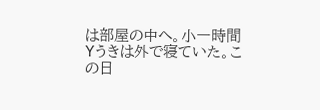は部屋の中へ。小一時間Yうきは外で寝ていた。この日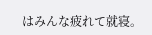はみんな疲れて就寝。